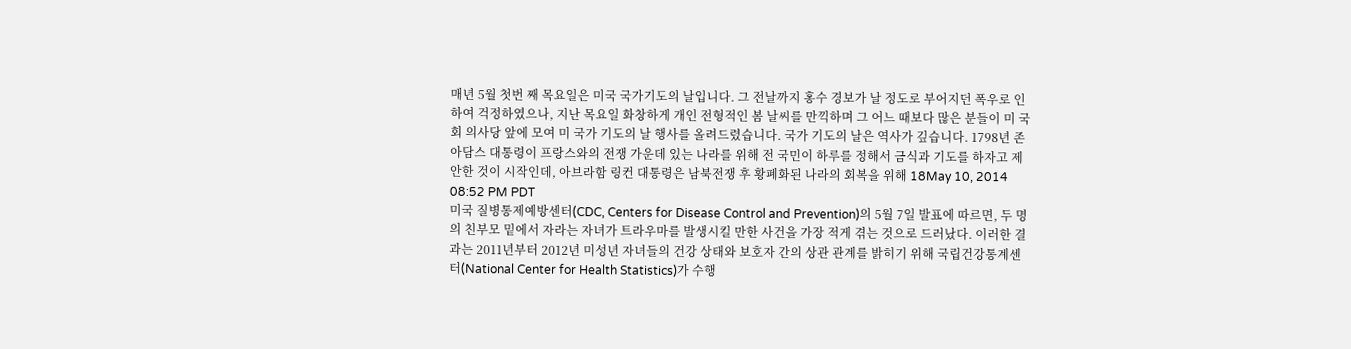매년 5월 첫번 째 목요일은 미국 국가기도의 날입니다. 그 전날까지 홍수 경보가 날 정도로 부어지던 폭우로 인하여 걱정하였으나, 지난 목요일 화창하게 개인 전형적인 봄 날씨를 만끽하며 그 어느 때보다 많은 분들이 미 국회 의사당 앞에 모여 미 국가 기도의 날 행사를 올려드렸습니다. 국가 기도의 날은 역사가 깊습니다. 1798년 존 아담스 대통령이 프랑스와의 전쟁 가운데 있는 나라를 위해 전 국민이 하루를 정해서 금식과 기도를 하자고 제안한 것이 시작인데, 아브라함 링컨 대통령은 남북전쟁 후 황폐화된 나라의 회복을 위해 18May 10, 2014 08:52 PM PDT
미국 질병통제예방센터(CDC, Centers for Disease Control and Prevention)의 5월 7일 발표에 따르면, 두 명의 친부모 밑에서 자라는 자녀가 트라우마를 발생시킬 만한 사건을 가장 적게 겪는 것으로 드러났다. 이러한 결과는 2011년부터 2012년 미성년 자녀들의 건강 상태와 보호자 간의 상관 관계를 밝히기 위해 국립건강통계센터(National Center for Health Statistics)가 수행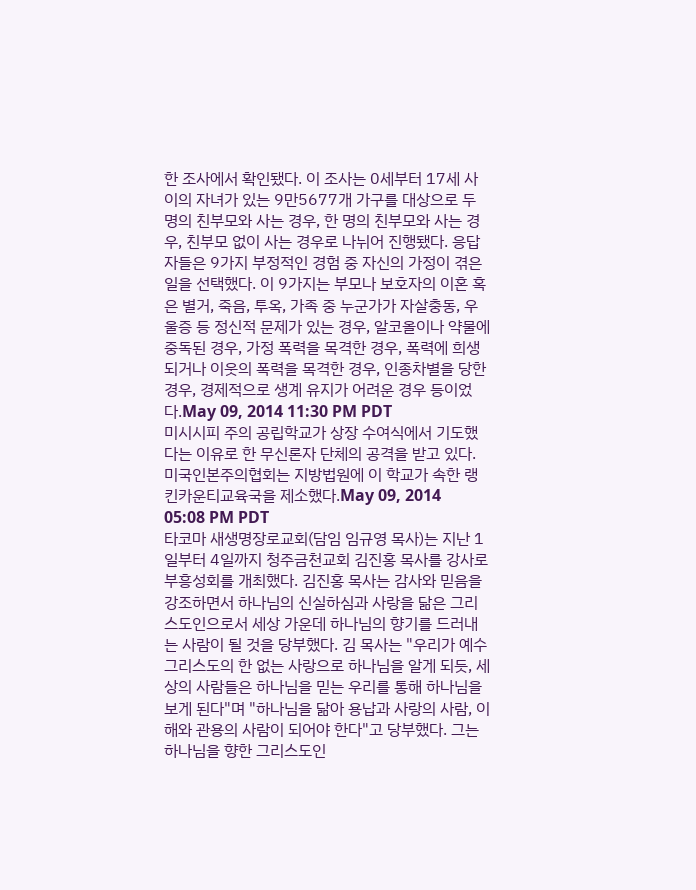한 조사에서 확인됐다. 이 조사는 0세부터 17세 사이의 자녀가 있는 9만5677개 가구를 대상으로 두 명의 친부모와 사는 경우, 한 명의 친부모와 사는 경우, 친부모 없이 사는 경우로 나뉘어 진행됐다. 응답자들은 9가지 부정적인 경험 중 자신의 가정이 겪은 일을 선택했다. 이 9가지는 부모나 보호자의 이혼 혹은 별거, 죽음, 투옥, 가족 중 누군가가 자살충동, 우울증 등 정신적 문제가 있는 경우, 알코올이나 약물에 중독된 경우, 가정 폭력을 목격한 경우, 폭력에 희생되거나 이웃의 폭력을 목격한 경우, 인종차별을 당한 경우, 경제적으로 생계 유지가 어려운 경우 등이었다.May 09, 2014 11:30 PM PDT
미시시피 주의 공립학교가 상장 수여식에서 기도했다는 이유로 한 무신론자 단체의 공격을 받고 있다. 미국인본주의협회는 지방법원에 이 학교가 속한 랭킨카운티교육국을 제소했다.May 09, 2014 05:08 PM PDT
타코마 새생명장로교회(담임 임규영 목사)는 지난 1일부터 4일까지 청주금천교회 김진홍 목사를 강사로 부흥성회를 개최했다. 김진홍 목사는 감사와 믿음을 강조하면서 하나님의 신실하심과 사랑을 닮은 그리스도인으로서 세상 가운데 하나님의 향기를 드러내는 사람이 될 것을 당부했다. 김 목사는 "우리가 예수 그리스도의 한 없는 사랑으로 하나님을 알게 되듯, 세상의 사람들은 하나님을 믿는 우리를 통해 하나님을 보게 된다"며 "하나님을 닮아 용납과 사랑의 사람, 이해와 관용의 사람이 되어야 한다"고 당부했다. 그는 하나님을 향한 그리스도인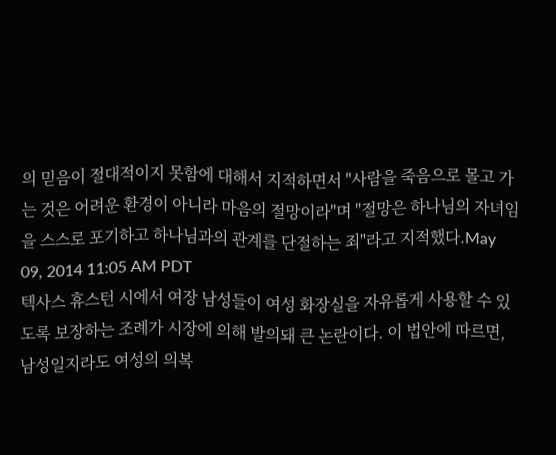의 믿음이 절대적이지 못함에 대해서 지적하면서 "사람을 죽음으로 몰고 가는 것은 어려운 환경이 아니라 마음의 절망이라"며 "절망은 하나님의 자녀임을 스스로 포기하고 하나님과의 관계를 단절하는 죄"라고 지적했다.May 09, 2014 11:05 AM PDT
텍사스 휴스턴 시에서 여장 남성들이 여성 화장실을 자유롭게 사용할 수 있도록 보장하는 조례가 시장에 의해 발의돼 큰 논란이다. 이 법안에 따르면, 남성일지라도 여성의 의복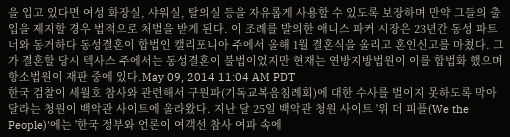을 입고 있다면 여성 화장실, 샤워실, 탈의실 등을 자유롭게 사용할 수 있도록 보장하며 만약 그들의 출입을 제지할 경우 법적으로 처벌을 받게 된다. 이 조례를 발의한 애니스 파커 시장은 23년간 동성 파트너와 동거하다 동성결혼이 합법인 캘리포니아 주에서 올해 1월 결혼식을 올리고 혼인신고를 마쳤다. 그가 결혼할 당시 텍사스 주에서는 동성결혼이 불법이었지만 현재는 연방지방법원이 이를 합법화 했으며 항소법원이 재판 중에 있다.May 09, 2014 11:04 AM PDT
한국 검찰이 세월호 참사와 관련해서 구원파(기독교복음침례회)에 대한 수사를 벌이지 못하도록 막아 달라는 청원이 백악관 사이트에 올라왔다. 지난 달 25일 백악관 청원 사이트 '위 더 피플(We the People)'에는 '한국 정부와 언론이 여객선 참사 여파 속에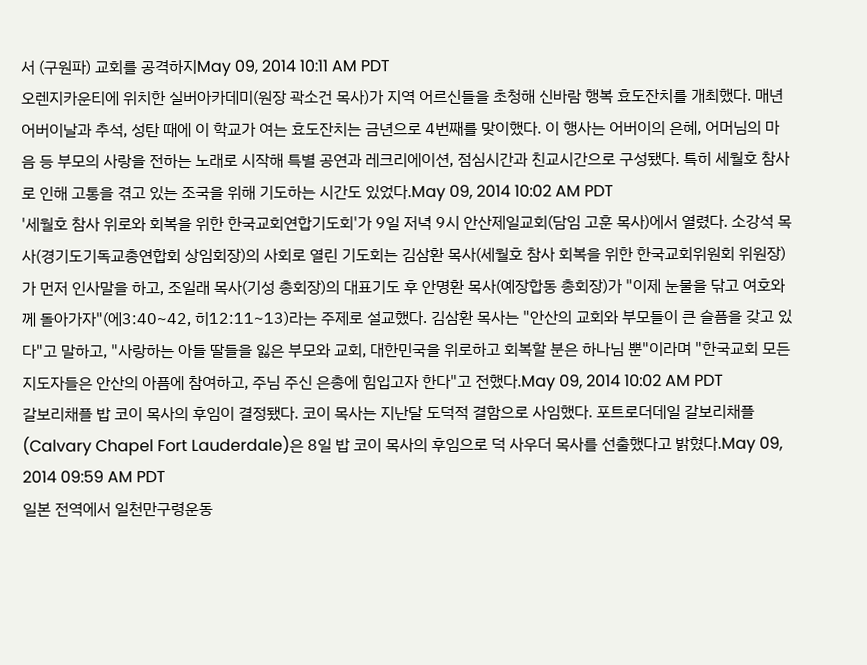서 (구원파) 교회를 공격하지May 09, 2014 10:11 AM PDT
오렌지카운티에 위치한 실버아카데미(원장 곽소건 목사)가 지역 어르신들을 초청해 신바람 행복 효도잔치를 개최했다. 매년 어버이날과 추석, 성탄 때에 이 학교가 여는 효도잔치는 금년으로 4번째를 맞이했다. 이 행사는 어버이의 은혜, 어머님의 마음 등 부모의 사랑을 전하는 노래로 시작해 특별 공연과 레크리에이션, 점심시간과 친교시간으로 구성됐다. 특히 세월호 참사로 인해 고통을 겪고 있는 조국을 위해 기도하는 시간도 있었다.May 09, 2014 10:02 AM PDT
'세월호 참사 위로와 회복을 위한 한국교회연합기도회'가 9일 저녁 9시 안산제일교회(담임 고훈 목사)에서 열렸다. 소강석 목사(경기도기독교총연합회 상임회장)의 사회로 열린 기도회는 김삼환 목사(세월호 참사 회복을 위한 한국교회위원회 위원장)가 먼저 인사말을 하고, 조일래 목사(기성 총회장)의 대표기도 후 안명환 목사(예장합동 총회장)가 "이제 눈물을 닦고 여호와께 돌아가자"(에3:40~42, 히12:11~13)라는 주제로 설교했다. 김삼환 목사는 "안산의 교회와 부모들이 큰 슬픔을 갖고 있다"고 말하고, "사랑하는 아들 딸들을 잃은 부모와 교회, 대한민국을 위로하고 회복할 분은 하나님 뿐"이라며 "한국교회 모든 지도자들은 안산의 아픔에 참여하고, 주님 주신 은총에 힘입고자 한다"고 전했다.May 09, 2014 10:02 AM PDT
갈보리채플 밥 코이 목사의 후임이 결정됐다. 코이 목사는 지난달 도덕적 결함으로 사임했다. 포트로더데일 갈보리채플(Calvary Chapel Fort Lauderdale)은 8일 밥 코이 목사의 후임으로 덕 사우더 목사를 선출했다고 밝혔다.May 09, 2014 09:59 AM PDT
일본 전역에서 일천만구령운동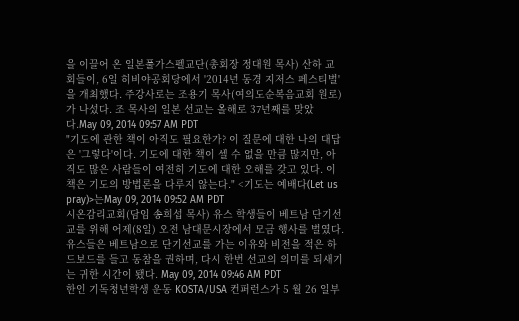을 이끌어 온 일본풀가스펠교단(총회장 정대원 목사) 산하 교회들이, 6일 히비야공회당에서 '2014년 동경 지저스 페스티벌'을 개최했다. 주강사로는 조용기 목사(여의도순복음교회 원로)가 나섰다. 조 목사의 일본 선교는 올해로 37년째를 맞았다.May 09, 2014 09:57 AM PDT
"기도에 관한 책이 아직도 필요한가? 이 질문에 대한 나의 대답은 '그렇다'이다. 기도에 대한 책이 셀 수 없을 만큼 많지만, 아직도 많은 사람들이 여전히 기도에 대한 오해를 갖고 있다. 이 책은 기도의 방법론을 다루지 않는다." <기도는 예배다(Let us pray)>는May 09, 2014 09:52 AM PDT
시온감리교회(담임 송희섭 목사) 유스 학생들이 베트남 단기선교를 위해 어제(8일) 오전 남대문시장에서 모금 행사를 벌였다. 유스들은 베트남으로 단기선교를 가는 이유와 비전을 적은 하드보드를 들고 동참을 권하며, 다시 한번 선교의 의미를 되새기는 귀한 시간이 됐다. May 09, 2014 09:46 AM PDT
한인 기독청년학생 운동 KOSTA/USA 컨퍼런스가 5 월 26 일부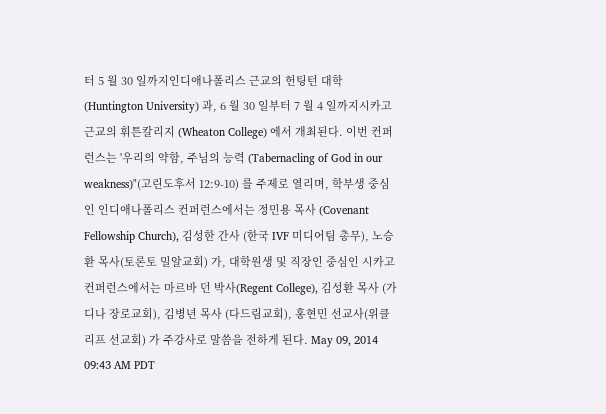터 5 월 30 일까지인디애나폴리스 근교의 헌팅턴 대학 (Huntington University) 과, 6 월 30 일부터 7 월 4 일까지시카고 근교의 휘튼칼리지 (Wheaton College) 에서 개최된다. 이번 컨퍼런스는 '우리의 약함, 주님의 능력 (Tabernacling of God in our weakness)"(고린도후서 12:9-10) 를 주제로 열리며, 학부생 중심인 인디애나폴리스 컨퍼런스에서는 정민용 목사 (Covenant Fellowship Church), 김성한 간사 (한국 IVF 미디어팀 총무), 노승환 목사(토론토 밀알교회) 가, 대학원생 및 직장인 중심인 시카고 컨퍼런스에서는 마르바 던 박사(Regent College), 김성환 목사 (가디나 장로교회), 김병년 목사 (다드림교회), 홍현민 선교사(위클리프 선교회) 가 주강사로 말씀을 전하게 된다. May 09, 2014 09:43 AM PDT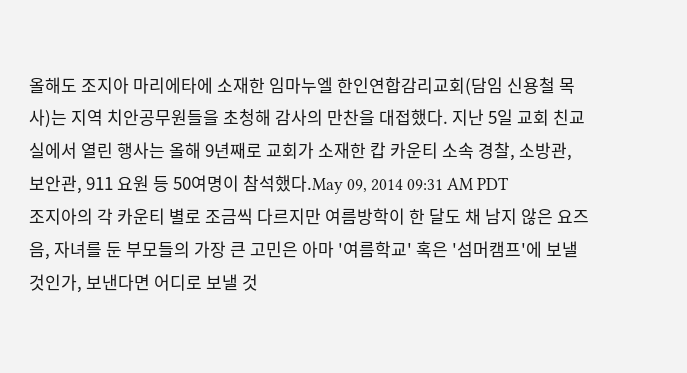올해도 조지아 마리에타에 소재한 임마누엘 한인연합감리교회(담임 신용철 목사)는 지역 치안공무원들을 초청해 감사의 만찬을 대접했다. 지난 5일 교회 친교실에서 열린 행사는 올해 9년째로 교회가 소재한 캅 카운티 소속 경찰, 소방관, 보안관, 911 요원 등 50여명이 참석했다.May 09, 2014 09:31 AM PDT
조지아의 각 카운티 별로 조금씩 다르지만 여름방학이 한 달도 채 남지 않은 요즈음, 자녀를 둔 부모들의 가장 큰 고민은 아마 '여름학교' 혹은 '섬머캠프'에 보낼 것인가, 보낸다면 어디로 보낼 것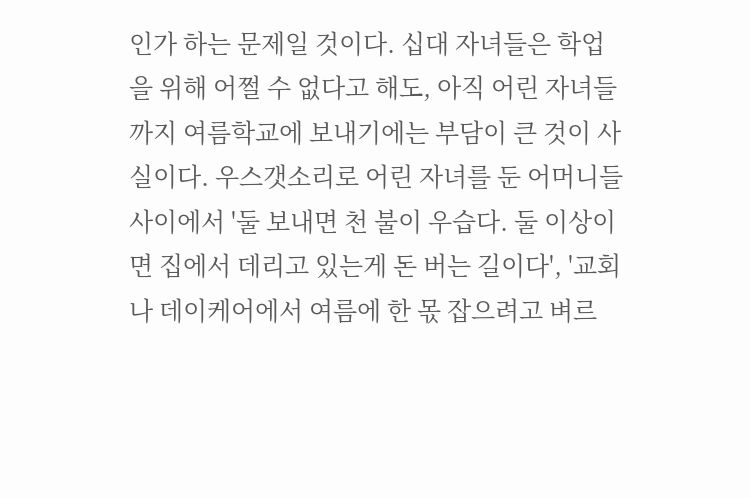인가 하는 문제일 것이다. 십대 자녀들은 학업을 위해 어쩔 수 없다고 해도, 아직 어린 자녀들까지 여름학교에 보내기에는 부담이 큰 것이 사실이다. 우스갯소리로 어린 자녀를 둔 어머니들 사이에서 '둘 보내면 천 불이 우습다. 둘 이상이면 집에서 데리고 있는게 돈 버는 길이다', '교회나 데이케어에서 여름에 한 몫 잡으려고 벼르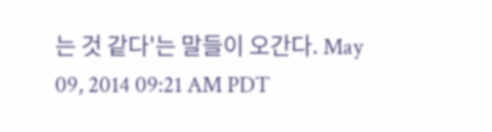는 것 같다'는 말들이 오간다. May 09, 2014 09:21 AM PDT